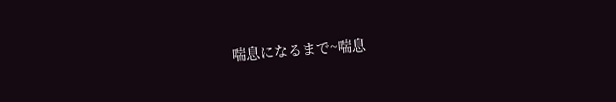喘息になるまで~喘息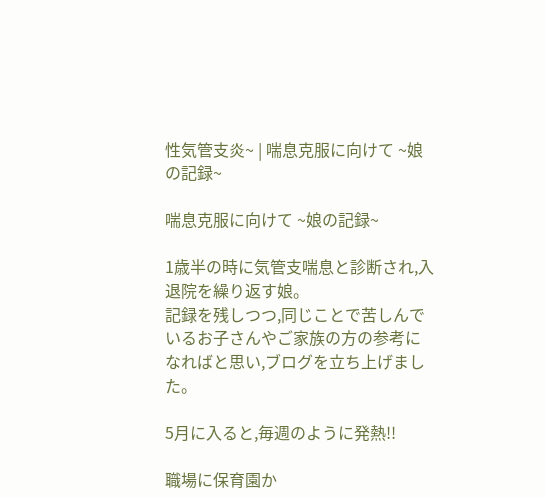性気管支炎~ | 喘息克服に向けて ~娘の記録~

喘息克服に向けて ~娘の記録~

1歳半の時に気管支喘息と診断され,入退院を繰り返す娘。
記録を残しつつ,同じことで苦しんでいるお子さんやご家族の方の参考になればと思い,ブログを立ち上げました。

5月に入ると,毎週のように発熱!!

職場に保育園か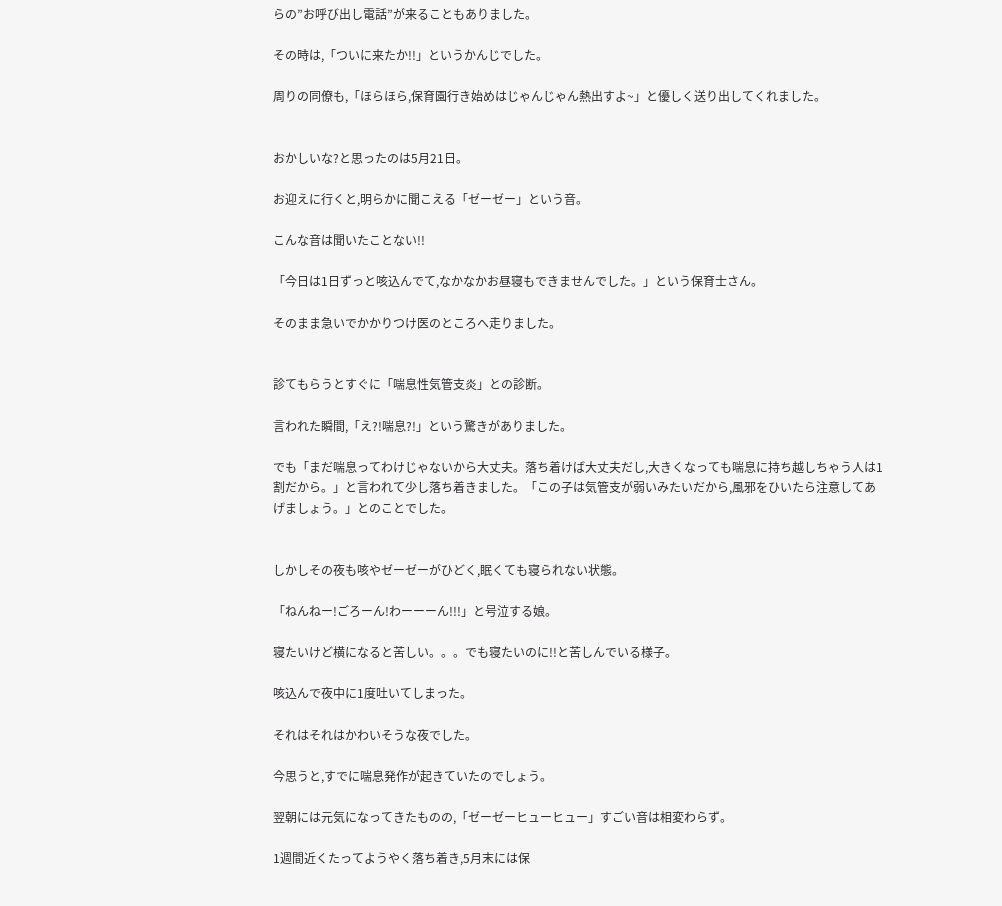らの”お呼び出し電話”が来ることもありました。

その時は,「ついに来たか!!」というかんじでした。

周りの同僚も,「ほらほら,保育園行き始めはじゃんじゃん熱出すよ~」と優しく送り出してくれました。


おかしいな?と思ったのは5月21日。

お迎えに行くと,明らかに聞こえる「ゼーゼー」という音。

こんな音は聞いたことない!!

「今日は1日ずっと咳込んでて,なかなかお昼寝もできませんでした。」という保育士さん。

そのまま急いでかかりつけ医のところへ走りました。


診てもらうとすぐに「喘息性気管支炎」との診断。

言われた瞬間,「え?!喘息?!」という驚きがありました。

でも「まだ喘息ってわけじゃないから大丈夫。落ち着けば大丈夫だし,大きくなっても喘息に持ち越しちゃう人は1割だから。」と言われて少し落ち着きました。「この子は気管支が弱いみたいだから,風邪をひいたら注意してあげましょう。」とのことでした。


しかしその夜も咳やゼーゼーがひどく,眠くても寝られない状態。

「ねんねー!ごろーん!わーーーん!!!」と号泣する娘。

寝たいけど横になると苦しい。。。でも寝たいのに!!と苦しんでいる様子。

咳込んで夜中に1度吐いてしまった。

それはそれはかわいそうな夜でした。

今思うと,すでに喘息発作が起きていたのでしょう。

翌朝には元気になってきたものの,「ゼーゼーヒューヒュー」すごい音は相変わらず。

1週間近くたってようやく落ち着き,5月末には保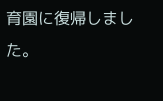育園に復帰しました。